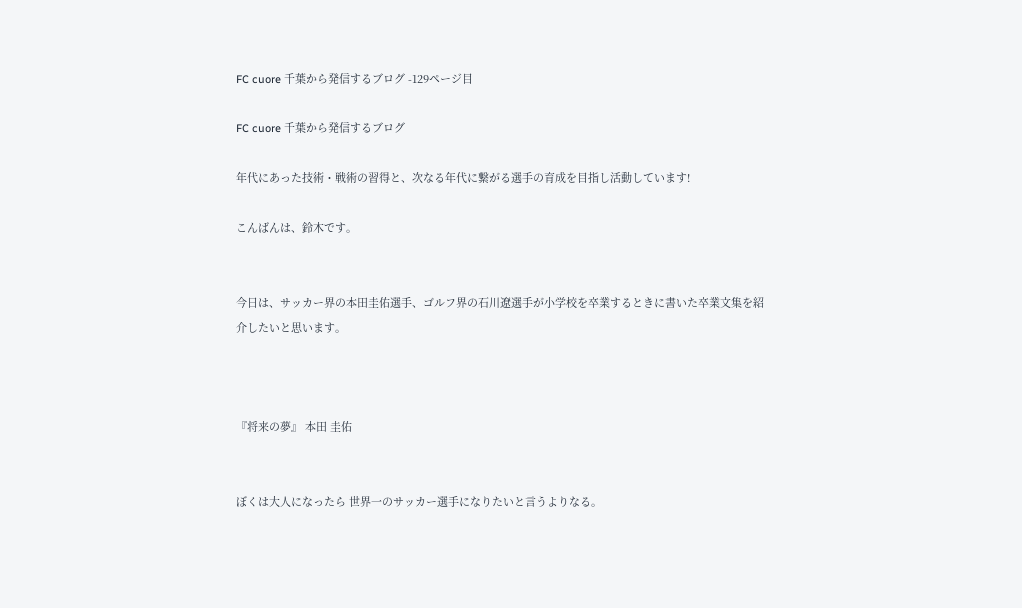FC cuore 千葉から発信するブログ -129ページ目

FC cuore 千葉から発信するブログ

年代にあった技術・戦術の習得と、次なる年代に繋がる選手の育成を目指し活動しています!

こんばんは、鈴木です。


今日は、サッカー界の本田圭佑選手、ゴルフ界の石川遼選手が小学校を卒業するときに書いた卒業文集を紹介したいと思います。



『将来の夢』 本田 圭佑


ぼくは大人になったら 世界一のサッカー選手になりたいと言うよりなる。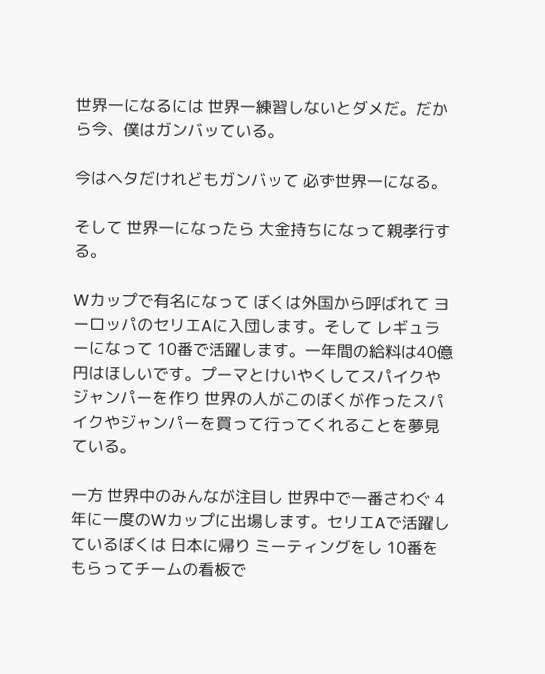世界一になるには 世界一練習しないとダメだ。だから今、僕はガンバッている。

今はヘタだけれどもガンバッて 必ず世界一になる。

そして 世界一になったら 大金持ちになって親孝行する。

Wカップで有名になって ぼくは外国から呼ばれて ヨーロッパのセリエAに入団します。そして レギュラーになって 10番で活躍します。一年間の給料は40億円はほしいです。プーマとけいやくしてスパイクやジャンパーを作り 世界の人がこのぼくが作ったスパイクやジャンパーを買って行ってくれることを夢見ている。

一方 世界中のみんなが注目し 世界中で一番さわぐ 4年に一度のWカップに出場します。セリエAで活躍しているぼくは 日本に帰り ミーティングをし 10番をもらってチームの看板で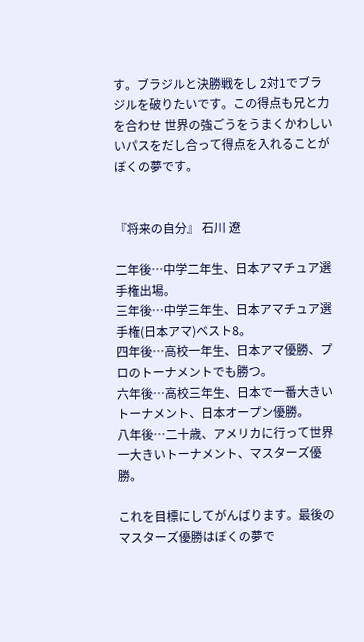す。ブラジルと決勝戦をし 2対1でブラジルを破りたいです。この得点も兄と力を合わせ 世界の強ごうをうまくかわしいいパスをだし合って得点を入れることがぼくの夢です。


『将来の自分』 石川 遼

二年後…中学二年生、日本アマチュア選手権出場。
三年後…中学三年生、日本アマチュア選手権(日本アマ)ベスト8。
四年後…高校一年生、日本アマ優勝、プロのトーナメントでも勝つ。
六年後…高校三年生、日本で一番大きいトーナメント、日本オープン優勝。
八年後…二十歳、アメリカに行って世界一大きいトーナメント、マスターズ優勝。

これを目標にしてがんばります。最後のマスターズ優勝はぼくの夢で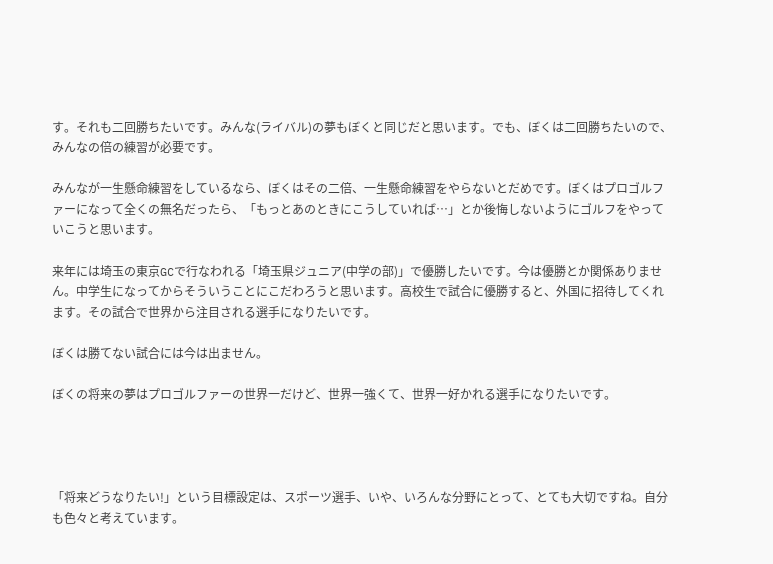す。それも二回勝ちたいです。みんな(ライバル)の夢もぼくと同じだと思います。でも、ぼくは二回勝ちたいので、みんなの倍の練習が必要です。

みんなが一生懸命練習をしているなら、ぼくはその二倍、一生懸命練習をやらないとだめです。ぼくはプロゴルファーになって全くの無名だったら、「もっとあのときにこうしていれば…」とか後悔しないようにゴルフをやっていこうと思います。

来年には埼玉の東京GCで行なわれる「埼玉県ジュニア(中学の部)」で優勝したいです。今は優勝とか関係ありません。中学生になってからそういうことにこだわろうと思います。高校生で試合に優勝すると、外国に招待してくれます。その試合で世界から注目される選手になりたいです。

ぼくは勝てない試合には今は出ません。

ぼくの将来の夢はプロゴルファーの世界一だけど、世界一強くて、世界一好かれる選手になりたいです。




「将来どうなりたい!」という目標設定は、スポーツ選手、いや、いろんな分野にとって、とても大切ですね。自分も色々と考えています。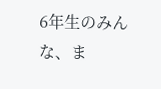6年生のみんな、ま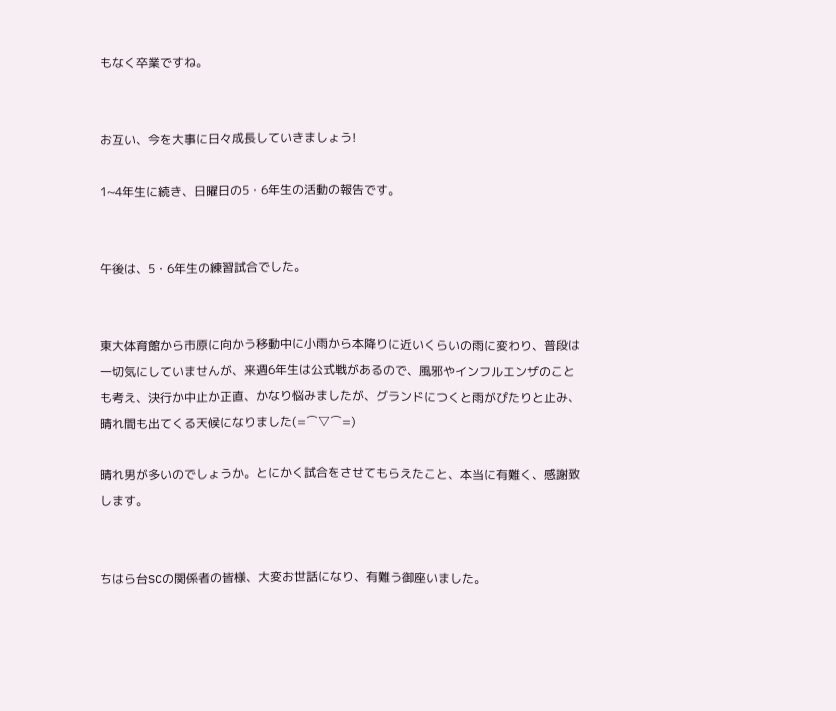もなく卒業ですね。


お互い、今を大事に日々成長していきましょう!

1~4年生に続き、日曜日の5・6年生の活動の報告です。


午後は、5・6年生の練習試合でした。


東大体育館から市原に向かう移動中に小雨から本降りに近いくらいの雨に変わり、普段は一切気にしていませんが、来週6年生は公式戦があるので、風邪やインフルエンザのことも考え、決行か中止か正直、かなり悩みましたが、グランドにつくと雨がぴたりと止み、晴れ間も出てくる天候になりました(=⌒▽⌒=)

晴れ男が多いのでしょうか。とにかく試合をさせてもらえたこと、本当に有難く、感謝致します。


ちはら台SCの関係者の皆様、大変お世話になり、有難う御座いました。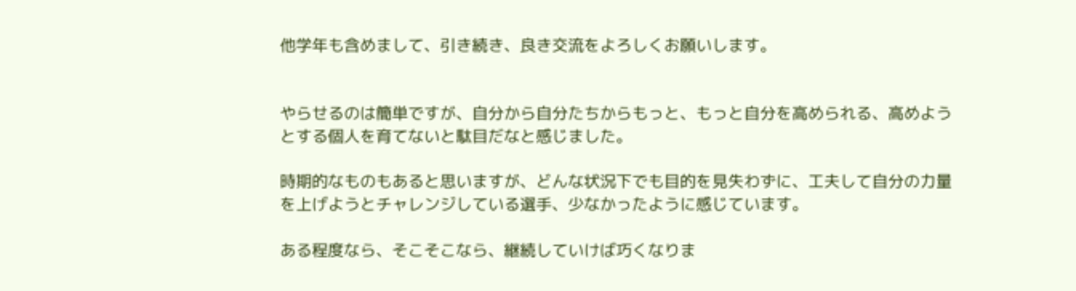他学年も含めまして、引き続き、良き交流をよろしくお願いします。


やらせるのは簡単ですが、自分から自分たちからもっと、もっと自分を高められる、高めようとする個人を育てないと駄目だなと感じました。

時期的なものもあると思いますが、どんな状況下でも目的を見失わずに、工夫して自分の力量を上げようとチャレンジしている選手、少なかったように感じています。

ある程度なら、そこそこなら、継続していけば巧くなりま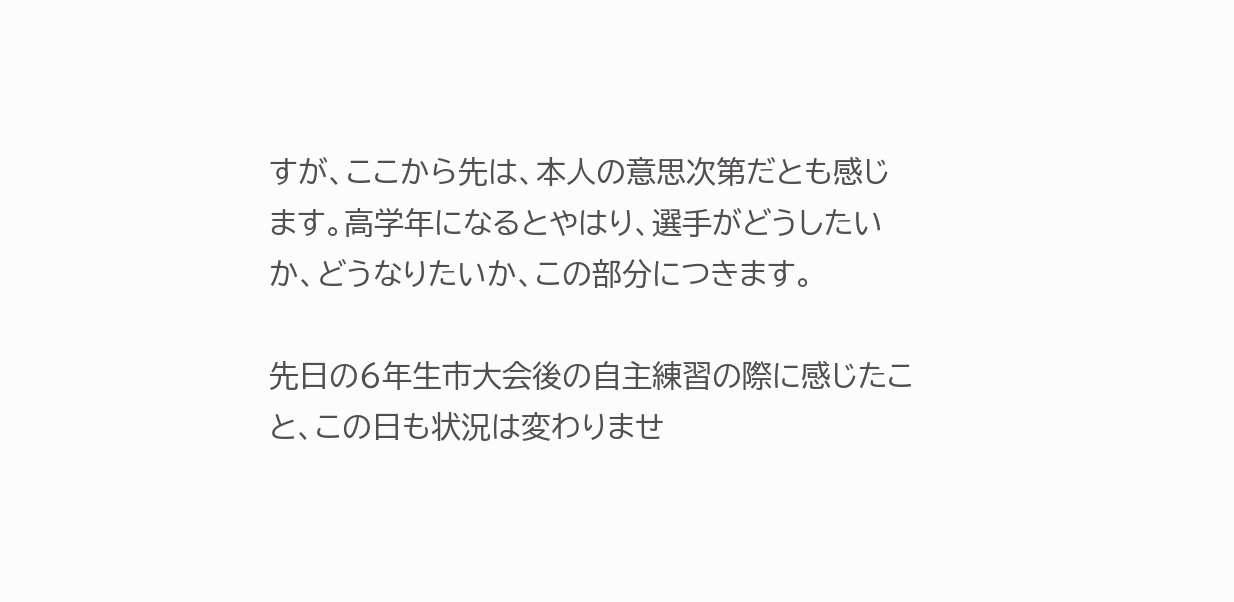すが、ここから先は、本人の意思次第だとも感じます。高学年になるとやはり、選手がどうしたいか、どうなりたいか、この部分につきます。

先日の6年生市大会後の自主練習の際に感じたこと、この日も状況は変わりませ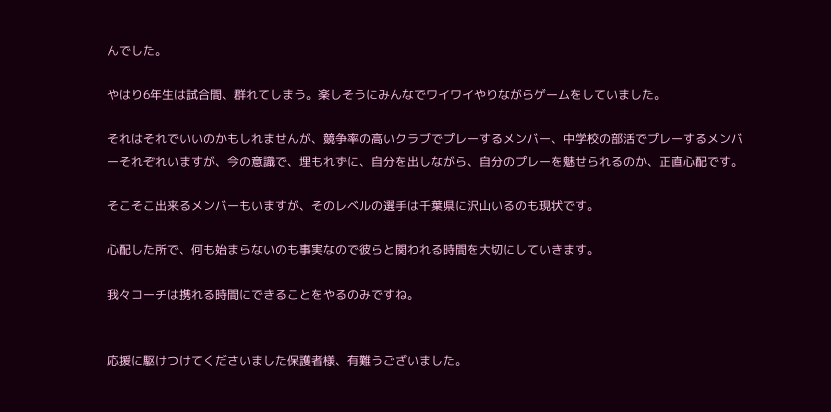んでした。

やはり6年生は試合間、群れてしまう。楽しそうにみんなでワイワイやりながらゲームをしていました。

それはそれでいいのかもしれませんが、競争率の高いクラブでプレーするメンバー、中学校の部活でプレーするメンバーそれぞれいますが、今の意識で、埋もれずに、自分を出しながら、自分のプレーを魅せられるのか、正直心配です。

そこそこ出来るメンバーもいますが、そのレベルの選手は千葉県に沢山いるのも現状です。

心配した所で、何も始まらないのも事実なので彼らと関われる時間を大切にしていきます。

我々コーチは携れる時間にできることをやるのみですね。


応援に駆けつけてくださいました保護者様、有難うございました。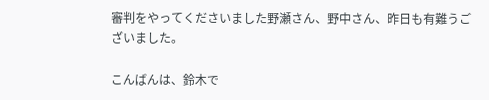審判をやってくださいました野瀬さん、野中さん、昨日も有難うございました。

こんばんは、鈴木で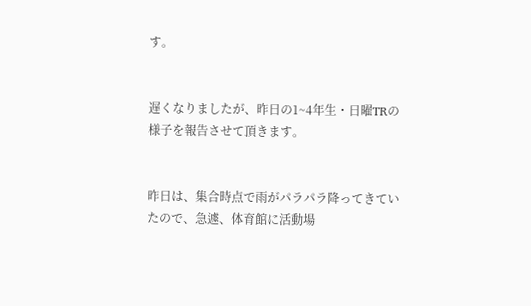す。


遅くなりましたが、昨日の1~4年生・日曜TRの様子を報告させて頂きます。


昨日は、集合時点で雨がパラパラ降ってきていたので、急遽、体育館に活動場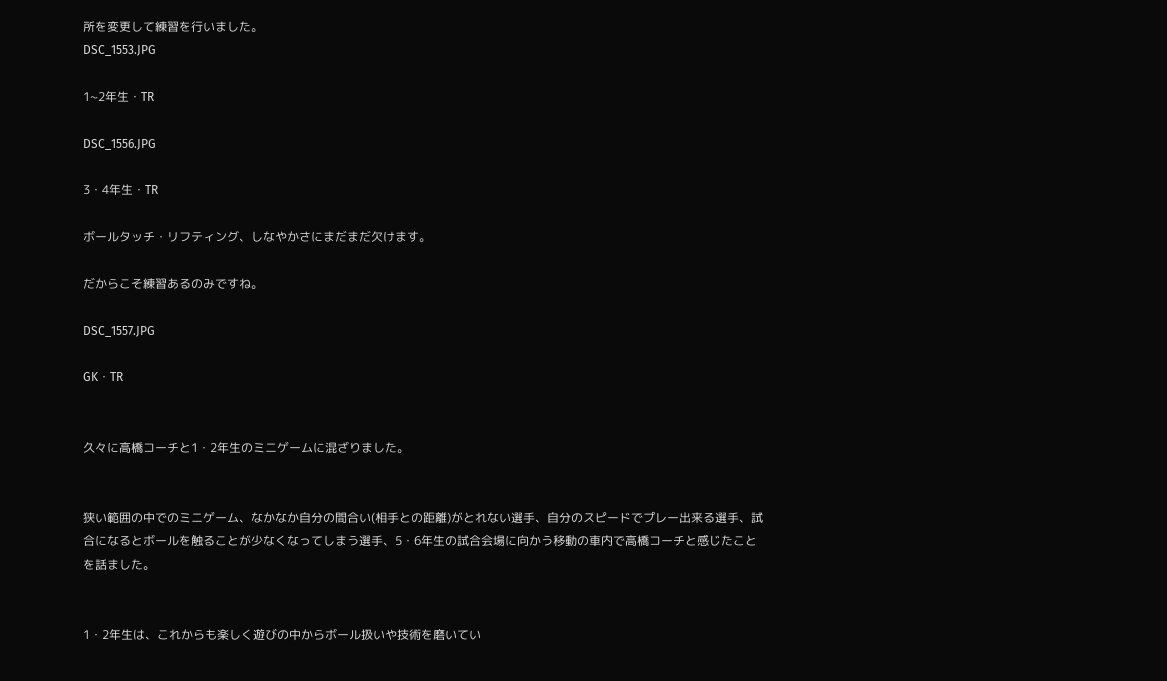所を変更して練習を行いました。
DSC_1553.JPG

1~2年生・TR

DSC_1556.JPG

3・4年生・TR

ボールタッチ・リフティング、しなやかさにまだまだ欠けます。

だからこそ練習あるのみですね。

DSC_1557.JPG

GK・TR


久々に高橋コーチと1・2年生のミニゲームに混ざりました。


狭い範囲の中でのミニゲーム、なかなか自分の間合い(相手との距離)がとれない選手、自分のスピードでプレー出来る選手、試合になるとボールを触ることが少なくなってしまう選手、5・6年生の試合会場に向かう移動の車内で高橋コーチと感じたことを話ました。


1・2年生は、これからも楽しく遊びの中からボール扱いや技術を磨いてい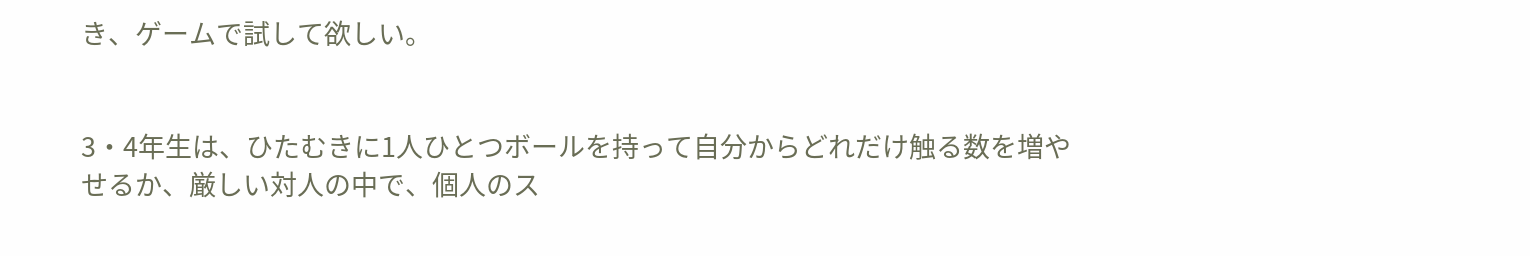き、ゲームで試して欲しい。


3・4年生は、ひたむきに1人ひとつボールを持って自分からどれだけ触る数を増やせるか、厳しい対人の中で、個人のス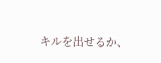キルを出せるか、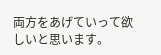両方をあげていって欲しいと思います。